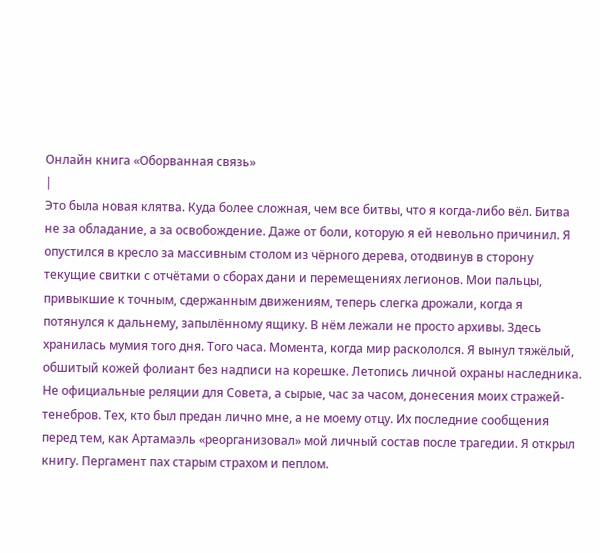Онлайн книга «Оборванная связь»
|
Это была новая клятва. Куда более сложная, чем все битвы, что я когда-либо вёл. Битва не за обладание, а за освобождение. Даже от боли, которую я ей невольно причинил. Я опустился в кресло за массивным столом из чёрного дерева, отодвинув в сторону текущие свитки с отчётами о сборах дани и перемещениях легионов. Мои пальцы, привыкшие к точным, сдержанным движениям, теперь слегка дрожали, когда я потянулся к дальнему, запылённому ящику. В нём лежали не просто архивы. Здесь хранилась мумия того дня. Того часа. Момента, когда мир раскололся. Я вынул тяжёлый, обшитый кожей фолиант без надписи на корешке. Летопись личной охраны наследника. Не официальные реляции для Совета, а сырые, час за часом, донесения моих стражей-тенебров. Тех, кто был предан лично мне, а не моему отцу. Их последние сообщения перед тем, как Артамаэль «реорганизовал» мой личный состав после трагедии. Я открыл книгу. Пергамент пах старым страхом и пеплом.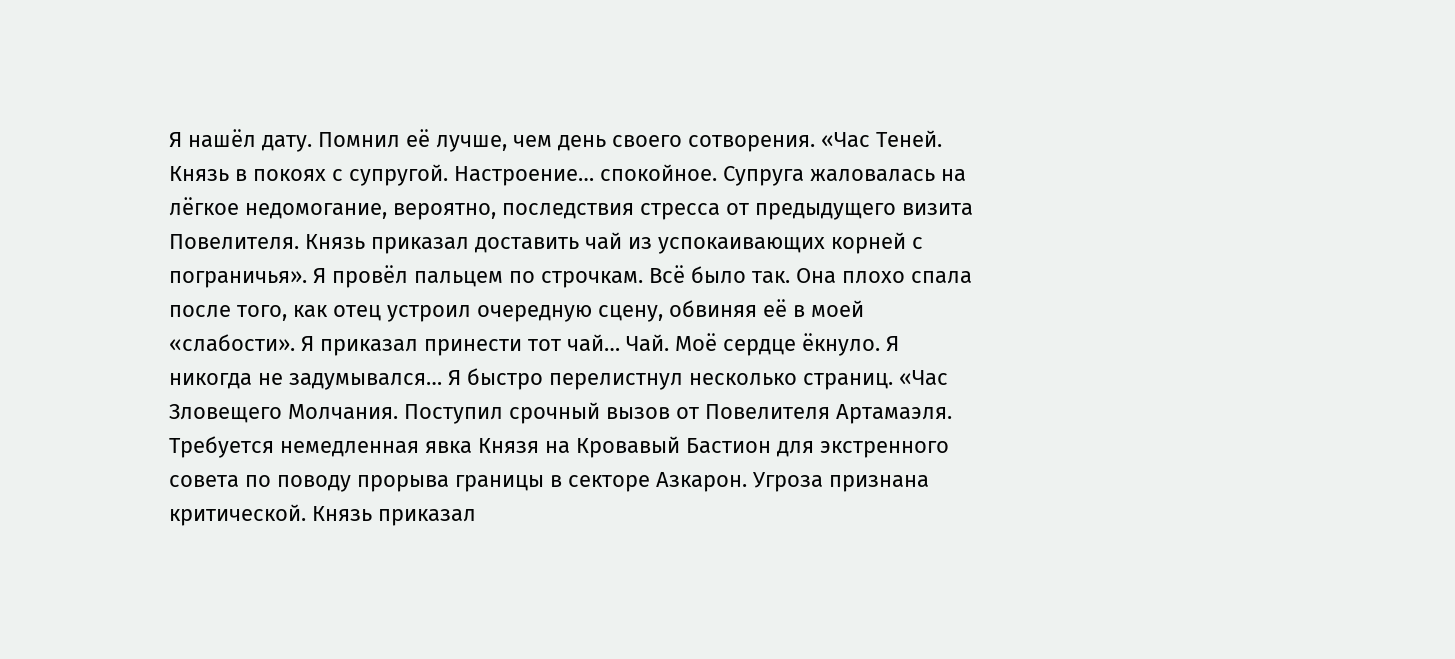Я нашёл дату. Помнил её лучше, чем день своего сотворения. «Час Теней. Князь в покоях с супругой. Настроение… спокойное. Супруга жаловалась на лёгкое недомогание, вероятно, последствия стресса от предыдущего визита Повелителя. Князь приказал доставить чай из успокаивающих корней с пограничья». Я провёл пальцем по строчкам. Всё было так. Она плохо спала после того, как отец устроил очередную сцену, обвиняя её в моей «слабости». Я приказал принести тот чай… Чай. Моё сердце ёкнуло. Я никогда не задумывался… Я быстро перелистнул несколько страниц. «Час Зловещего Молчания. Поступил срочный вызов от Повелителя Артамаэля. Требуется немедленная явка Князя на Кровавый Бастион для экстренного совета по поводу прорыва границы в секторе Азкарон. Угроза признана критической. Князь приказал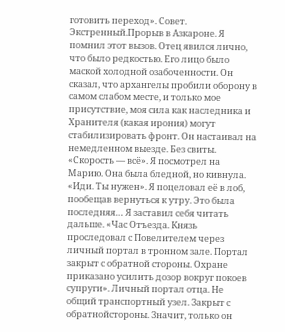готовить переход». Совет. Экстренный.Прорыв в Азкароне. Я помнил этот вызов. Отец явился лично, что было редкостью. Его лицо было маской холодной озабоченности. Он сказал, что архангелы пробили оборону в самом слабом месте, и только мое присутствие, моя сила как наследника и Хранителя (какая ирония) могут стабилизировать фронт. Он настаивал на немедленном выезде. Без свиты. «Скорость — всё». Я посмотрел на Марию. Она была бледной, но кивнула. «Иди. Ты нужен». Я поцеловал её в лоб, пообещав вернуться к утру. Это была последняя… Я заставил себя читать дальше. «Час Отъезда. Князь проследовал с Повелителем через личный портал в тронном зале. Портал закрыт с обратной стороны. Охране приказано усилить дозор вокруг покоев супруги». Личный портал отца. Не общий транспортный узел. Закрыт с обратнойстороны. Значит, только он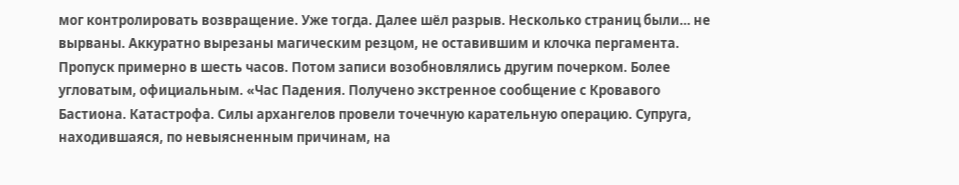мог контролировать возвращение. Уже тогда. Далее шёл разрыв. Несколько страниц были… не вырваны. Аккуратно вырезаны магическим резцом, не оставившим и клочка пергамента. Пропуск примерно в шесть часов. Потом записи возобновлялись другим почерком. Более угловатым, официальным. «Час Падения. Получено экстренное сообщение с Кровавого Бастиона. Катастрофа. Силы архангелов провели точечную карательную операцию. Супруга, находившаяся, по невыясненным причинам, на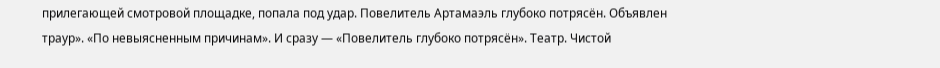прилегающей смотровой площадке, попала под удар. Повелитель Артамаэль глубоко потрясён. Объявлен траур». «По невыясненным причинам». И сразу — «Повелитель глубоко потрясён». Театр. Чистой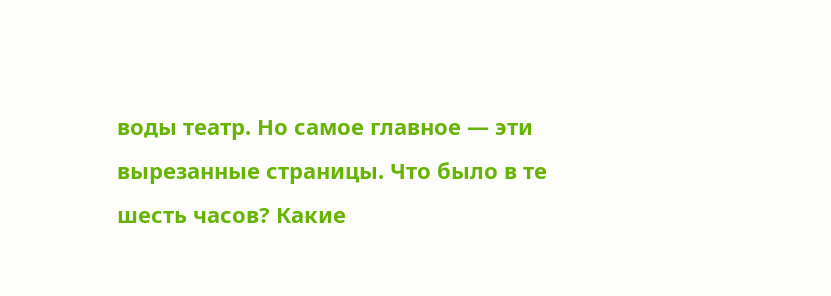воды театр. Но самое главное — эти вырезанные страницы. Что было в те шесть часов? Какие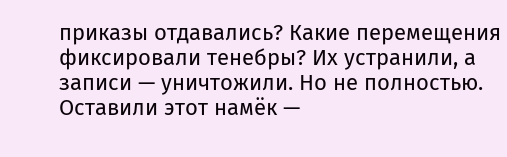приказы отдавались? Какие перемещения фиксировали тенебры? Их устранили, а записи — уничтожили. Но не полностью. Оставили этот намёк —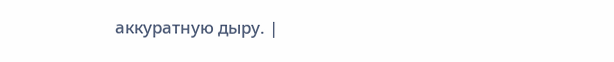аккуратную дыру. |